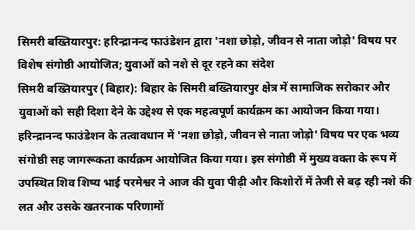सिमरी बख्तियारपुर: हरिन्द्रानन्द फाउंडेशन द्वारा 'नशा छोड़ो, जीवन से नाता जोड़ो' विषय पर विशेष संगोष्ठी आयोजित; युवाओं को नशे से दूर रहने का संदेश
सिमरी बख्तियारपुर (बिहार): बिहार के सिमरी बख्तियारपुर क्षेत्र में सामाजिक सरोकार और युवाओं को सही दिशा देने के उद्देश्य से एक महत्वपूर्ण कार्यक्रम का आयोजन किया गया। हरिन्द्रानन्द फाउंडेशन के तत्वावधान में 'नशा छोड़ो, जीवन से नाता जोड़ो' विषय पर एक भव्य संगोष्ठी सह जागरूकता कार्यक्रम आयोजित किया गया। इस संगोष्ठी में मुख्य वक्ता के रूप में उपस्थित शिव शिष्य भाई परमेश्वर ने आज की युवा पीढ़ी और किशोरों में तेजी से बढ़ रही नशे की लत और उसके खतरनाक परिणामों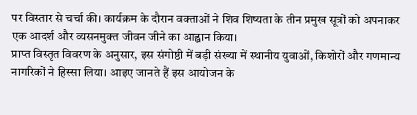पर विस्तार से चर्चा की। कार्यक्रम के दौरान वक्ताओं ने शिव शिष्यता के तीन प्रमुख सूत्रों को अपनाकर एक आदर्श और व्यसनमुक्त जीवन जीने का आह्वान किया।
प्राप्त विस्तृत विवरण के अनुसार, इस संगोष्ठी में बड़ी संख्या में स्थानीय युवाओं, किशोरों और गणमान्य नागरिकों ने हिस्सा लिया। आइए जानते हैं इस आयोजन के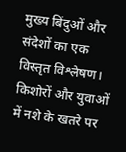मुख्य बिंदुओं और संदेशों का एक विस्तृत विश्लेषण।
किशोरों और युवाओं में नशे के खतरे पर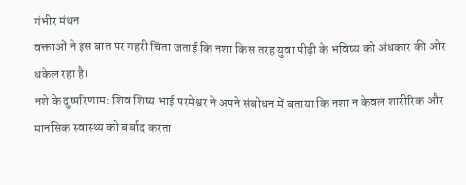गंभीर मंथन
वक्ताओं ने इस बात पर गहरी चिंता जताई कि नशा किस तरह युवा पीढ़ी के भविष्य को अंधकार की ओर धकेल रहा है।
नशे के दुष्परिणाम: शिव शिष्य भाई परमेश्वर ने अपने संबोधन में बताया कि नशा न केवल शारीरिक और मानसिक स्वास्थ्य को बर्बाद करता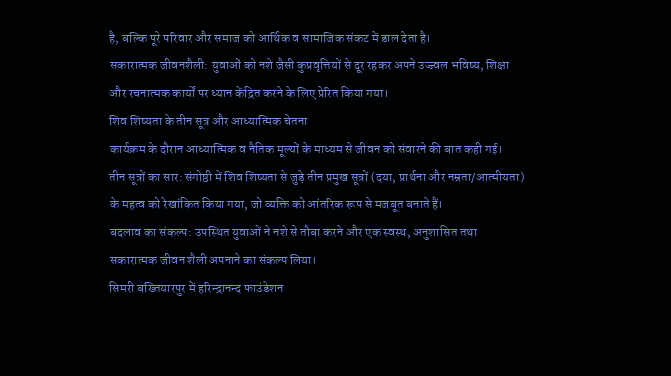है, बल्कि पूरे परिवार और समाज को आर्थिक व सामाजिक संकट में डाल देता है।
सकारात्मक जीवनशैली: युवाओं को नशे जैसी कुप्रवृत्तियों से दूर रहकर अपने उज्ज्वल भविष्य, शिक्षा और रचनात्मक कार्यों पर ध्यान केंद्रित करने के लिए प्रेरित किया गया।
शिव शिष्यता के तीन सूत्र और आध्यात्मिक चेतना
कार्यक्रम के दौरान आध्यात्मिक व नैतिक मूल्यों के माध्यम से जीवन को संवारने की बात कही गई।
तीन सूत्रों का सार: संगोष्ठी में शिव शिष्यता से जुड़े तीन प्रमुख सूत्रों (दया, प्रार्थना और नम्रता/आत्मीयता) के महत्व को रेखांकित किया गया, जो व्यक्ति को आंतरिक रूप से मजबूत बनाते हैं।
बदलाव का संकल्प: उपस्थित युवाओं ने नशे से तौबा करने और एक स्वस्थ, अनुशासित तथा सकारात्मक जीवन शैली अपनाने का संकल्प लिया।
सिमरी बख्तियारपुर में हरिन्द्रानन्द फाउंडेशन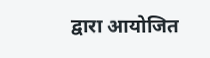द्वारा आयोजित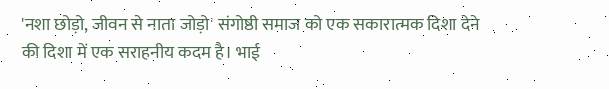'नशा छोड़ो, जीवन से नाता जोड़ो' संगोष्ठी समाज को एक सकारात्मक दिशा देने की दिशा में एक सराहनीय कदम है। भाई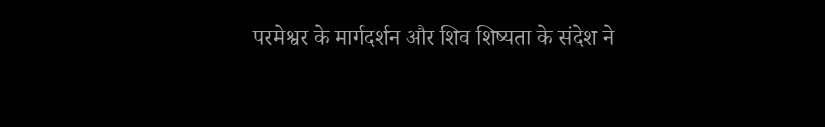परमेश्वर के मार्गदर्शन और शिव शिष्यता के संदेश ने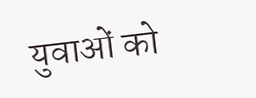युवाओं को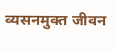व्यसनमुक्त जीवन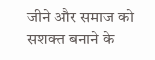जीने और समाज को सशक्त बनाने के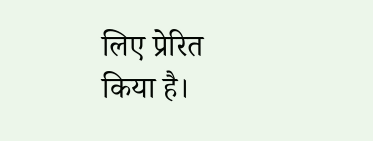लिए प्रेरित किया है।